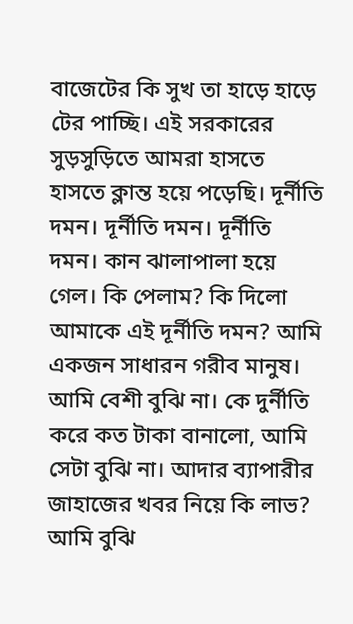বাজেটের কি সুখ তা হাড়ে হাড়ে টের পাচ্ছি। এই সরকারের সুড়সুড়িতে আমরা হাসতে হাসতে ক্লান্ত হয়ে পড়েছি। দূর্নীতি দমন। দূর্নীতি দমন। দূর্নীতি দমন। কান ঝালাপালা হয়ে গেল। কি পেলাম? কি দিলো আমাকে এই দূর্নীতি দমন? আমি একজন সাধারন গরীব মানুষ। আমি বেশী বুঝি না। কে দুর্নীতি করে কত টাকা বানালো, আমি সেটা বুঝি না। আদার ব্যাপারীর জাহাজের খবর নিয়ে কি লাভ? আমি বুঝি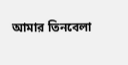আমার তিনবেলা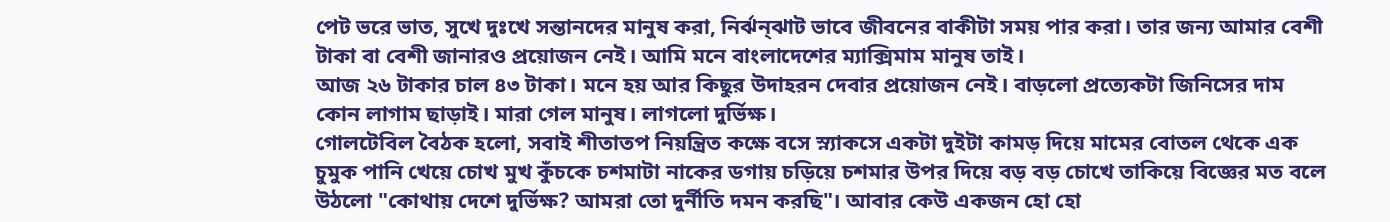পেট ভরে ভাত, সুখে দুঃখে সন্তানদের মানুষ করা, নির্ঝন্ঝাট ভাবে জীবনের বাকীটা সময় পার করা। তার জন্য আমার বেশী টাকা বা বেশী জানারও প্রয়োজন নেই। আমি মনে বাংলাদেশের ম্যাক্সিমাম মানুষ তাই।
আজ ২৬ টাকার চাল ৪৩ টাকা। মনে হয় আর কিছুর উদাহরন দেবার প্রয়োজন নেই। বাড়লো প্রত্যেকটা জিনিসের দাম কোন লাগাম ছাড়াই। মারা গেল মানুষ। লাগলো দুর্ভিক্ষ।
গোলটেবিল বৈঠক হলো, সবাই শীতাতপ নিয়ন্ত্রিত কক্ষে বসে স্ন্যাকসে একটা দুইটা কামড় দিয়ে মামের বোতল থেকে এক চুমুক পানি খেয়ে চোখ মুখ কুঁচকে চশমাটা নাকের ডগায় চড়িয়ে চশমার উপর দিয়ে বড় বড় চোখে তাকিয়ে বিজ্ঞের মত বলে উঠলো "কোথায় দেশে দুর্ভিক্ষ? আমরা তো দুর্নীতি দমন করছি"। আবার কেউ একজন হো হো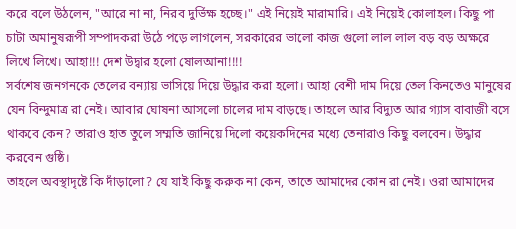করে বলে উঠলেন, "আরে না না, নিরব দুর্ভিক্ষ হচ্ছে।" এই নিয়েই মারামারি। এই নিয়েই কোলাহল। কিছু পা চাটা অমানুষরূপী সম্পাদকরা উঠে পড়ে লাগলেন, সরকারের ভালো কাজ গুলো লাল লাল বড় বড় অক্ষরে লিখে লিখে। আহা!!! দেশ উদ্বার হলো ষোলআনা!!!!
সর্বশেষ জনগনকে তেলের বন্যায় ভাসিয়ে দিয়ে উদ্ধার করা হলো। আহা বেশী দাম দিয়ে তেল কিনতেও মানুষের যেন বিন্দুমাত্র রা নেই। আবার ঘোষনা আসলো চালের দাম বাড়ছে। তাহলে আর বিদ্যুত আর গ্যাস বাবাজী বসে থাকবে কেন? তারাও হাত তুলে সম্মতি জানিয়ে দিলো কয়েকদিনের মধ্যে তেনারাও কিছু বলবেন। উদ্ধার করবেন গুষ্ঠি।
তাহলে অবস্থাদৃষ্টে কি দাঁড়ালো? যে যাই কিছু করুক না কেন, তাতে আমাদের কোন রা নেই। ওরা আমাদের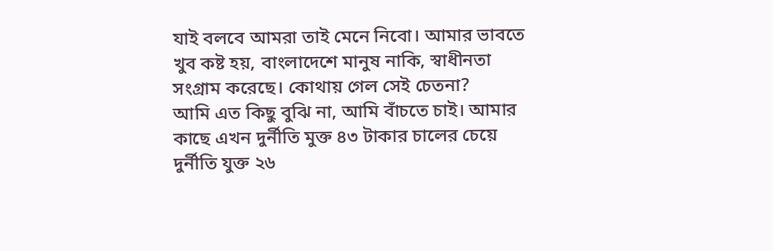যাই বলবে আমরা তাই মেনে নিবো। আমার ভাবতে খুব কষ্ট হয়, বাংলাদেশে মানুষ নাকি, স্বাধীনতা সংগ্রাম করেছে। কোথায় গেল সেই চেতনা?
আমি এত কিছু বুঝি না, আমি বাঁচতে চাই। আমার কাছে এখন দুর্নীতি মুক্ত ৪৩ টাকার চালের চেয়ে দুর্নীতি যুক্ত ২৬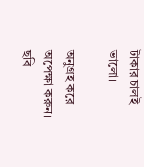টাকার চালই ভালো।

অনুগ্রহ করে অপেক্ষা করুন। ছবি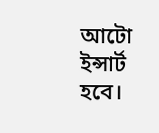আটো ইন্সার্ট হবে।